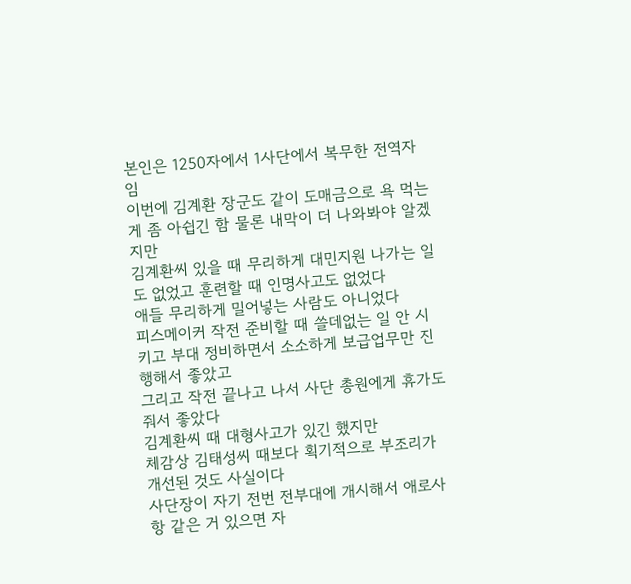본인은 1250자에서 1사단에서 복무한 전역자임
이번에 김계환 장군도 같이 도매금으로 욕 먹는 게 좀 아쉽긴 함 물론 내막이 더 나와봐야 알겠지만
김계환씨 있을 때 무리하게 대민지원 나가는 일도 없었고 훈련할 때 인명사고도 없었다
애들 무리하게 밀어넣는 사람도 아니었다
피스메이커 작전 준비할 때 쓸데없는 일 안 시키고 부대 정비하면서 소소하게 보급업무만 진행해서 좋았고
그리고 작전 끝나고 나서 사단 총원에게 휴가도 줘서 좋았다
김계환씨 때 대형사고가 있긴 했지만
체감상 김태성씨 때보다 획기적으로 부조리가 개선된 것도 사실이다
사단장이 자기 전번 전부대에 개시해서 애로사항 같은 거 있으면 자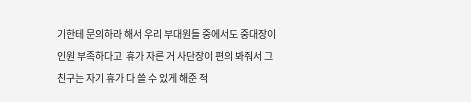기한테 문의하라 해서 우리 부대원들 중에서도 중대장이 인원 부족하다고  휴가 자른 거 사단장이 편의 봐줘서 그 친구는 자기 휴가 다 쓸 수 있게 해준 적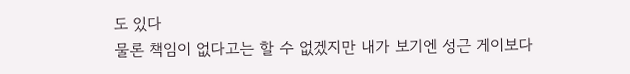도 있다
물론 책임이 없다고는 할 수 없겠지만 내가 보기엔 성근 게이보다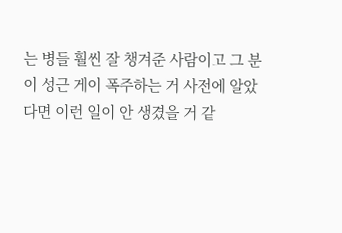는 병들 훨씬 잘 챙겨준 사람이고 그 분이 성근 게이 폭주하는 거 사전에 알았다면 이런 일이 안 생겼을 거 같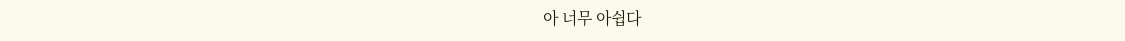아 너무 아쉽다